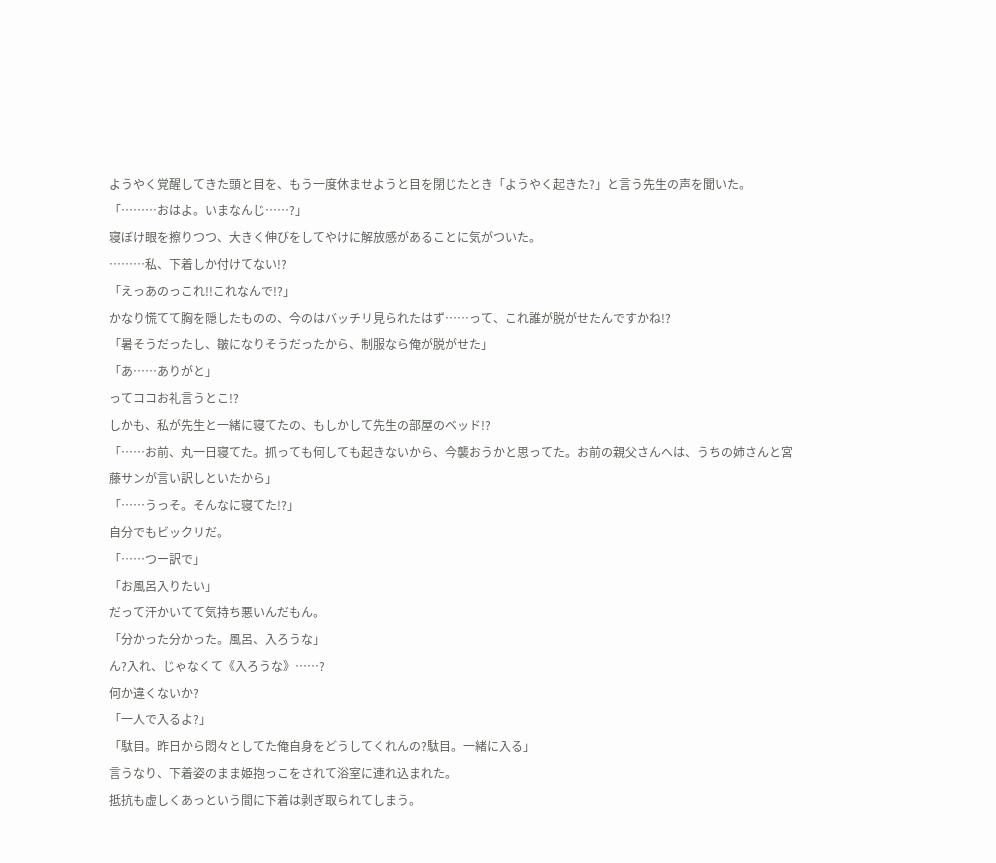ようやく覚醒してきた頭と目を、もう一度休ませようと目を閉じたとき「ようやく起きた?」と言う先生の声を聞いた。
「………おはよ。いまなんじ……?」
寝ぼけ眼を擦りつつ、大きく伸びをしてやけに解放感があることに気がついた。
………私、下着しか付けてない!?
「えっあのっこれ!!これなんで!?」
かなり慌てて胸を隠したものの、今のはバッチリ見られたはず……って、これ誰が脱がせたんですかね!?
「暑そうだったし、皺になりそうだったから、制服なら俺が脱がせた」
「あ……ありがと」
ってココお礼言うとこ!?
しかも、私が先生と一緒に寝てたの、もしかして先生の部屋のベッド!?
「……お前、丸一日寝てた。抓っても何しても起きないから、今襲おうかと思ってた。お前の親父さんへは、うちの姉さんと宮藤サンが言い訳しといたから」
「……うっそ。そんなに寝てた!?」
自分でもビックリだ。
「……つー訳で」
「お風呂入りたい」
だって汗かいてて気持ち悪いんだもん。
「分かった分かった。風呂、入ろうな」
ん?入れ、じゃなくて《入ろうな》……?
何か違くないか?
「一人で入るよ?」
「駄目。昨日から悶々としてた俺自身をどうしてくれんの?駄目。一緒に入る」
言うなり、下着姿のまま姫抱っこをされて浴室に連れ込まれた。
抵抗も虚しくあっという間に下着は剥ぎ取られてしまう。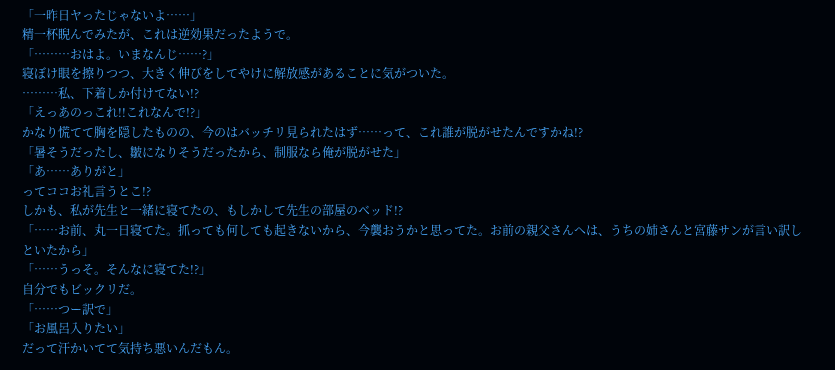「一昨日ヤったじゃないよ……」
精一杯睨んでみたが、これは逆効果だったようで。
「………おはよ。いまなんじ……?」
寝ぼけ眼を擦りつつ、大きく伸びをしてやけに解放感があることに気がついた。
………私、下着しか付けてない!?
「えっあのっこれ!!これなんで!?」
かなり慌てて胸を隠したものの、今のはバッチリ見られたはず……って、これ誰が脱がせたんですかね!?
「暑そうだったし、皺になりそうだったから、制服なら俺が脱がせた」
「あ……ありがと」
ってココお礼言うとこ!?
しかも、私が先生と一緒に寝てたの、もしかして先生の部屋のベッド!?
「……お前、丸一日寝てた。抓っても何しても起きないから、今襲おうかと思ってた。お前の親父さんへは、うちの姉さんと宮藤サンが言い訳しといたから」
「……うっそ。そんなに寝てた!?」
自分でもビックリだ。
「……つー訳で」
「お風呂入りたい」
だって汗かいてて気持ち悪いんだもん。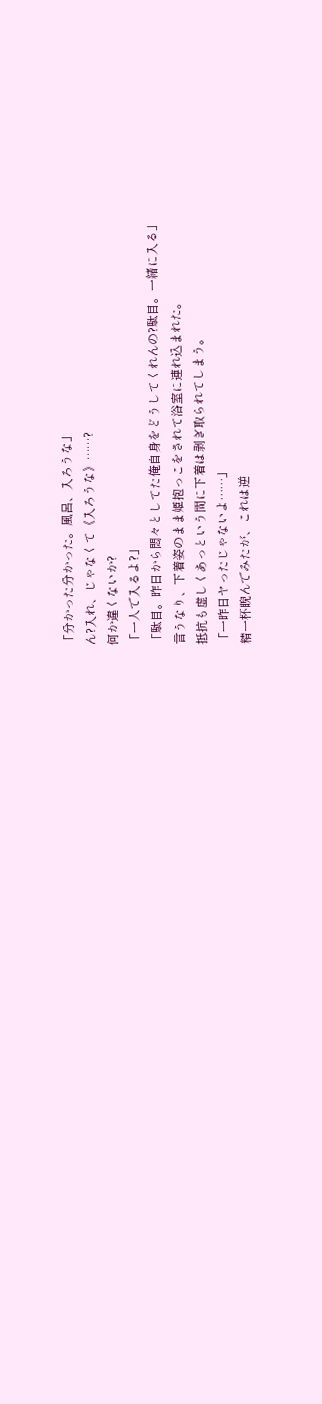「分かった分かった。風呂、入ろうな」
ん?入れ、じゃなくて《入ろうな》……?
何か違くないか?
「一人で入るよ?」
「駄目。昨日から悶々としてた俺自身をどうしてくれんの?駄目。一緒に入る」
言うなり、下着姿のまま姫抱っこをされて浴室に連れ込まれた。
抵抗も虚しくあっという間に下着は剥ぎ取られてしまう。
「一昨日ヤったじゃないよ……」
精一杯睨んでみたが、これは逆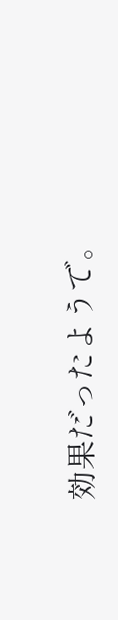効果だったようで。